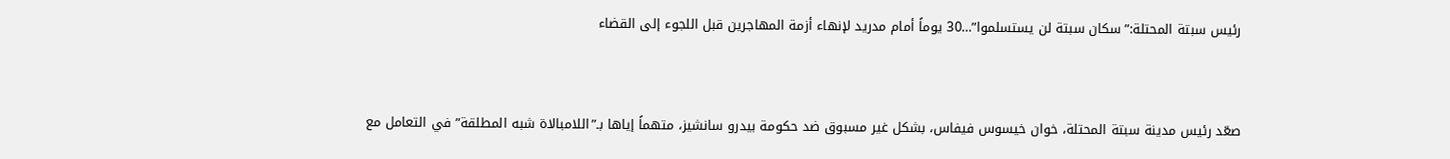رئيس سبتة المحتلة:”سكان سبتة لن يستسلموا”…30 يوماً أمام مدريد لإنهاء أزمة المهاجرين قبل اللجوء إلى القضاء


صعّد رئيس مدينة سبتة المحتلة، خوان خيسوس فيفاس، بشكل غير مسبوق ضد حكومة بيدرو سانشيز، متهماً إياها بـ”اللامبالاة شبه المطلقة”في التعامل مع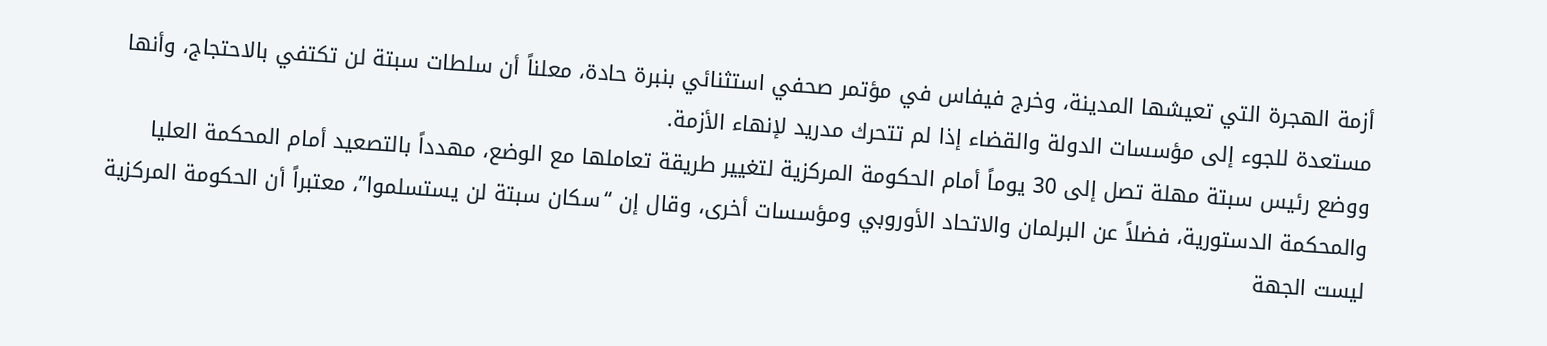أزمة الهجرة التي تعيشها المدينة، وخرج فيفاس في مؤتمر صحفي استثنائي بنبرة حادة، معلناً أن سلطات سبتة لن تكتفي بالاحتجاج، وأنها مستعدة للجوء إلى مؤسسات الدولة والقضاء إذا لم تتحرك مدريد لإنهاء الأزمة.
ووضع رئيس سبتة مهلة تصل إلى 30 يوماً أمام الحكومة المركزية لتغيير طريقة تعاملها مع الوضع، مهدداً بالتصعيد أمام المحكمة العليا والمحكمة الدستورية، فضلاً عن البرلمان والاتحاد الأوروبي ومؤسسات أخرى، وقال إن “سكان سبتة لن يستسلموا”، معتبراً أن الحكومة المركزية ليست الجهة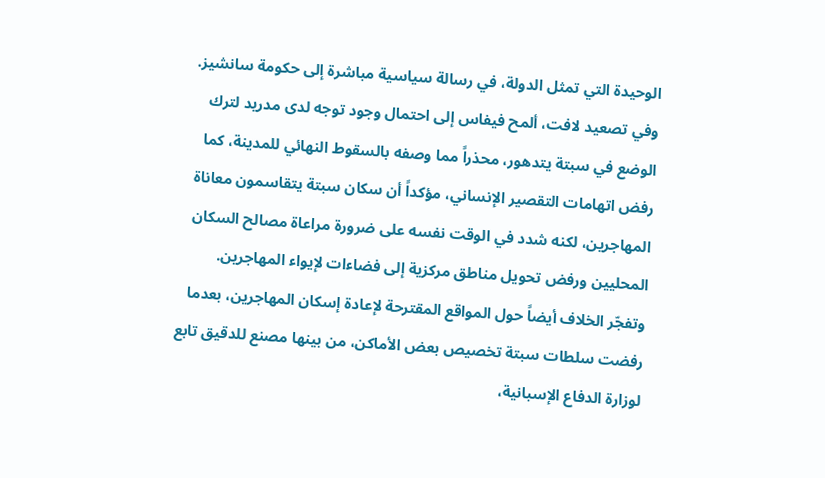الوحيدة التي تمثل الدولة، في رسالة سياسية مباشرة إلى حكومة سانشيز.
وفي تصعيد لافت، ألمح فيفاس إلى احتمال وجود توجه لدى مدريد لترك الوضع في سبتة يتدهور، محذراً مما وصفه بالسقوط النهائي للمدينة، كما رفض اتهامات التقصير الإنساني، مؤكداً أن سكان سبتة يتقاسمون معاناة المهاجرين، لكنه شدد في الوقت نفسه على ضرورة مراعاة مصالح السكان المحليين ورفض تحويل مناطق مركزية إلى فضاءات لإيواء المهاجرين.
وتفجّر الخلاف أيضاً حول المواقع المقترحة لإعادة إسكان المهاجرين، بعدما رفضت سلطات سبتة تخصيص بعض الأماكن، من بينها مصنع للدقيق تابع لوزارة الدفاع الإسبانية،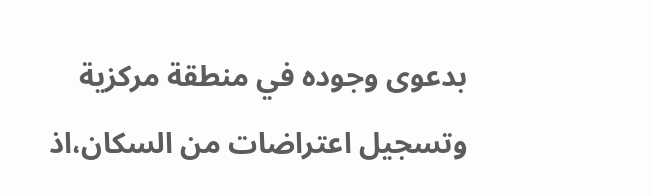بدعوى وجوده في منطقة مركزية وتسجيل اعتراضات من السكان،اذ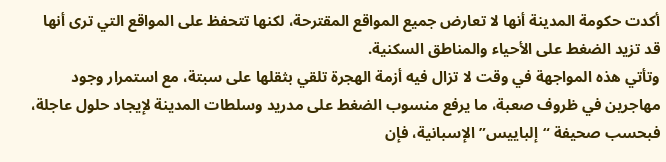أكدت حكومة المدينة أنها لا تعارض جميع المواقع المقترحة، لكنها تتحفظ على المواقع التي ترى أنها قد تزيد الضغط على الأحياء والمناطق السكنية.
وتأتي هذه المواجهة في وقت لا تزال فيه أزمة الهجرة تلقي بثقلها على سبتة، مع استمرار وجود مهاجرين في ظروف صعبة، ما يرفع منسوب الضغط على مدريد وسلطات المدينة لإيجاد حلول عاجلة، فبحسب صحيفة “إلباييس” الإسبانية، فإن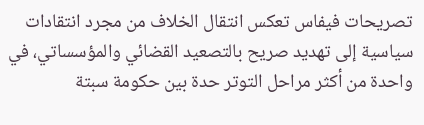تصريحات فيفاس تعكس انتقال الخلاف من مجرد انتقادات سياسية إلى تهديد صريح بالتصعيد القضائي والمؤسساتي، في واحدة من أكثر مراحل التوتر حدة بين حكومة سبتة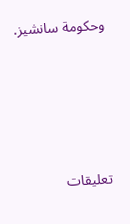وحكومة سانشيز.





تعليقات